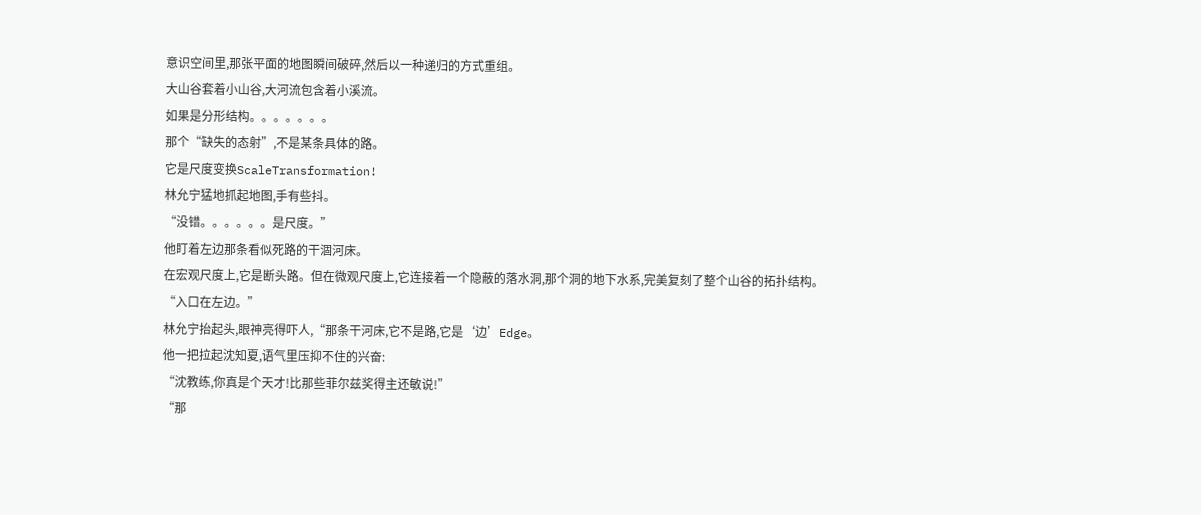意识空间里,那张平面的地图瞬间破碎,然后以一种递归的方式重组。
大山谷套着小山谷,大河流包含着小溪流。
如果是分形结构。。。。。。。
那个“缺失的态射”,不是某条具体的路。
它是尺度变换ScaleTransformation!
林允宁猛地抓起地图,手有些抖。
“没错。。。。。。是尺度。”
他盯着左边那条看似死路的干涸河床。
在宏观尺度上,它是断头路。但在微观尺度上,它连接着一个隐蔽的落水洞,那个洞的地下水系,完美复刻了整个山谷的拓扑结构。
“入口在左边。”
林允宁抬起头,眼神亮得吓人,“那条干河床,它不是路,它是‘边’Edge。
他一把拉起沈知夏,语气里压抑不住的兴奋:
“沈教练,你真是个天才!比那些菲尔兹奖得主还敏说!”
“那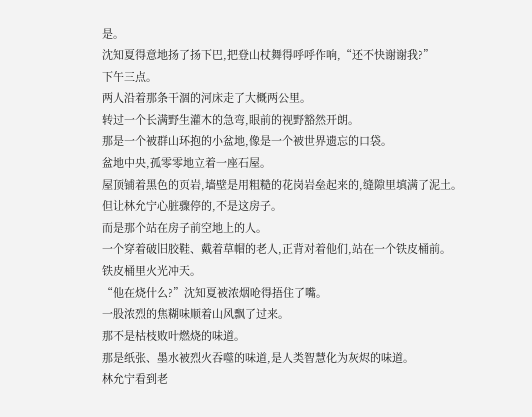是。
沈知夏得意地扬了扬下巴,把登山杖舞得呼呼作响,“还不快谢谢我?”
下午三点。
两人沿着那条干涸的河床走了大概两公里。
转过一个长满野生灌木的急弯,眼前的视野豁然开朗。
那是一个被群山环抱的小盆地,像是一个被世界遗忘的口袋。
盆地中央,孤零零地立着一座石屋。
屋顶铺着黑色的页岩,墙壁是用粗糙的花岗岩垒起来的,缝隙里填满了泥土。
但让林允宁心脏骤停的,不是这房子。
而是那个站在房子前空地上的人。
一个穿着破旧胶鞋、戴着草帽的老人,正背对着他们,站在一个铁皮桶前。
铁皮桶里火光冲天。
“他在烧什么?”沈知夏被浓烟呛得捂住了嘴。
一股浓烈的焦糊味顺着山风飘了过来。
那不是枯枝败叶燃烧的味道。
那是纸张、墨水被烈火吞噬的味道,是人类智慧化为灰烬的味道。
林允宁看到老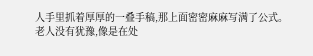人手里抓着厚厚的一叠手稿,那上面密密麻麻写满了公式。
老人没有犹豫,像是在处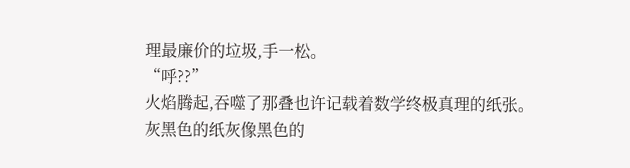理最廉价的垃圾,手一松。
“呼??”
火焰腾起,吞噬了那叠也许记载着数学终极真理的纸张。
灰黑色的纸灰像黑色的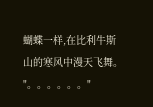蝴蝶一样,在比利牛斯山的寒风中漫天飞舞。
"。。。。。。"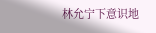林允宁下意识地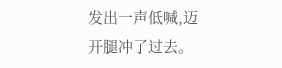发出一声低喊,迈开腿冲了过去。